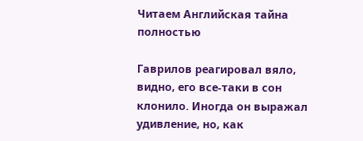Читаем Английская тайна полностью

Гаврилов реагировал вяло, видно, его все-таки в сон клонило. Иногда он выражал удивление, но, как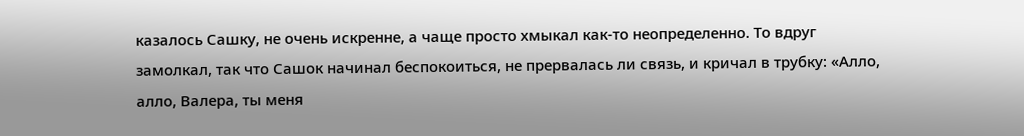казалось Сашку, не очень искренне, а чаще просто хмыкал как-то неопределенно. То вдруг замолкал, так что Сашок начинал беспокоиться, не прервалась ли связь, и кричал в трубку: «Алло, алло, Валера, ты меня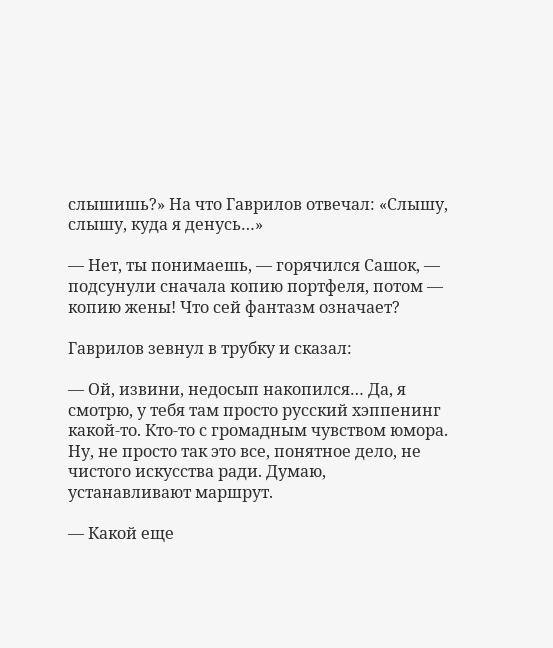слышишь?» На что Гаврилов отвечал: «Слышу, слышу, куда я денусь…»

— Нет, ты понимаешь, — горячился Сашок, — подсунули сначала копию портфеля, потом — копию жены! Что сей фантазм означает?

Гаврилов зевнул в трубку и сказал:

— Ой, извини, недосып накопился… Да, я смотрю, у тебя там просто русский хэппенинг какой-то. Кто-то с громадным чувством юмора. Ну, не просто так это все, понятное дело, не чистого искусства ради. Думаю, устанавливают маршрут.

— Какой еще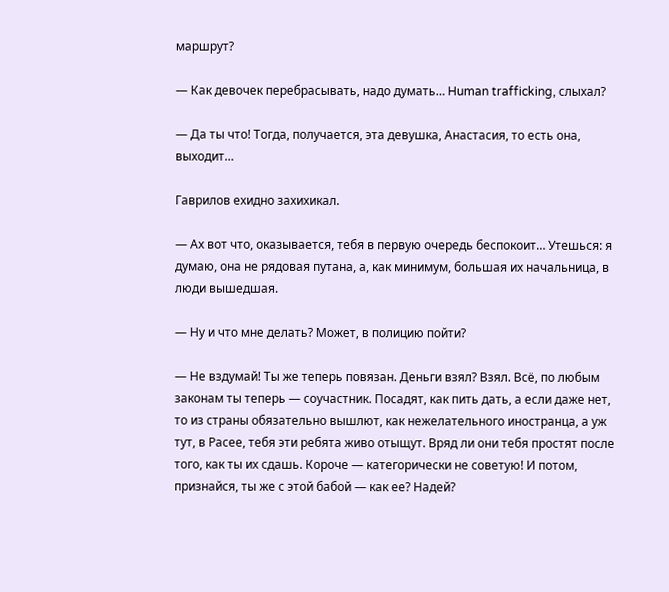маршрут?

— Как девочек перебрасывать, надо думать… Human trafficking, слыхал?

— Да ты что! Тогда, получается, эта девушка, Анастасия, то есть она, выходит…

Гаврилов ехидно захихикал.

— Ах вот что, оказывается, тебя в первую очередь беспокоит… Утешься: я думаю, она не рядовая путана, а, как минимум, большая их начальница, в люди вышедшая.

— Ну и что мне делать? Может, в полицию пойти?

— Не вздумай! Ты же теперь повязан. Деньги взял? Взял. Всё, по любым законам ты теперь — соучастник. Посадят, как пить дать, а если даже нет, то из страны обязательно вышлют, как нежелательного иностранца, а уж тут, в Расее, тебя эти ребята живо отыщут. Вряд ли они тебя простят после того, как ты их сдашь. Короче — категорически не советую! И потом, признайся, ты же с этой бабой — как ее? Надей?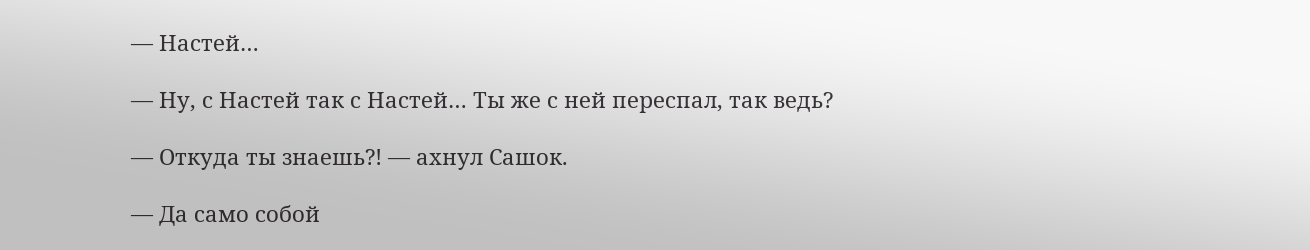— Настей…

— Ну, с Настей так с Настей… Ты же с ней переспал, так ведь?

— Откуда ты знаешь?! — ахнул Сашок.

— Да само собой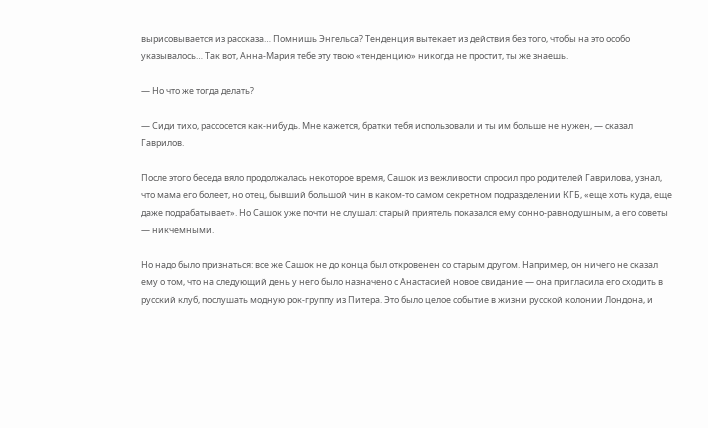вырисовывается из рассказа… Помнишь Энгельса? Тенденция вытекает из действия без того, чтобы на это особо указывалось… Так вот, Анна-Мария тебе эту твою «тенденцию» никогда не простит, ты же знаешь.

— Но что же тогда делать?

— Сиди тихо, рассосется как-нибудь. Мне кажется, братки тебя использовали и ты им больше не нужен, — сказал Гаврилов.

После этого беседа вяло продолжалась некоторое время, Сашок из вежливости спросил про родителей Гаврилова, узнал, что мама его болеет, но отец, бывший большой чин в каком-то самом секретном подразделении КГБ, «еще хоть куда, еще даже подрабатывает». Но Сашок уже почти не слушал: старый приятель показался ему сонно-равнодушным, а его советы — никчемными.

Но надо было признаться: все же Сашок не до конца был откровенен со старым другом. Например, он ничего не сказал ему о том, что на следующий день у него было назначено с Анастасией новое свидание — она пригласила его сходить в русский клуб, послушать модную рок-группу из Питера. Это было целое событие в жизни русской колонии Лондона, и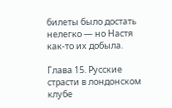билеты было достать нелегко — но Настя как-то их добыла.

Глава 15. Русские страсти в лондонском клубе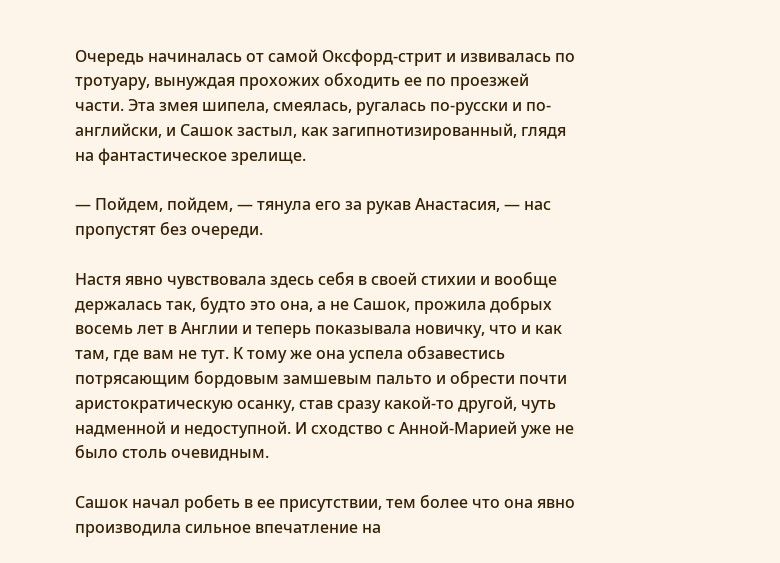Очередь начиналась от самой Оксфорд-стрит и извивалась по тротуару, вынуждая прохожих обходить ее по проезжей части. Эта змея шипела, смеялась, ругалась по-русски и по-английски, и Сашок застыл, как загипнотизированный, глядя на фантастическое зрелище.

— Пойдем, пойдем, — тянула его за рукав Анастасия, — нас пропустят без очереди.

Настя явно чувствовала здесь себя в своей стихии и вообще держалась так, будто это она, а не Сашок, прожила добрых восемь лет в Англии и теперь показывала новичку, что и как там, где вам не тут. К тому же она успела обзавестись потрясающим бордовым замшевым пальто и обрести почти аристократическую осанку, став сразу какой-то другой, чуть надменной и недоступной. И сходство с Анной-Марией уже не было столь очевидным.

Сашок начал робеть в ее присутствии, тем более что она явно производила сильное впечатление на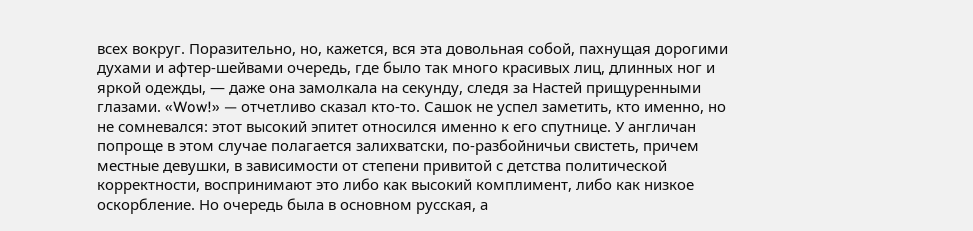всех вокруг. Поразительно, но, кажется, вся эта довольная собой, пахнущая дорогими духами и афтер-шейвами очередь, где было так много красивых лиц, длинных ног и яркой одежды, — даже она замолкала на секунду, следя за Настей прищуренными глазами. «Wow!» — отчетливо сказал кто-то. Сашок не успел заметить, кто именно, но не сомневался: этот высокий эпитет относился именно к его спутнице. У англичан попроще в этом случае полагается залихватски, по-разбойничьи свистеть, причем местные девушки, в зависимости от степени привитой с детства политической корректности, воспринимают это либо как высокий комплимент, либо как низкое оскорбление. Но очередь была в основном русская, а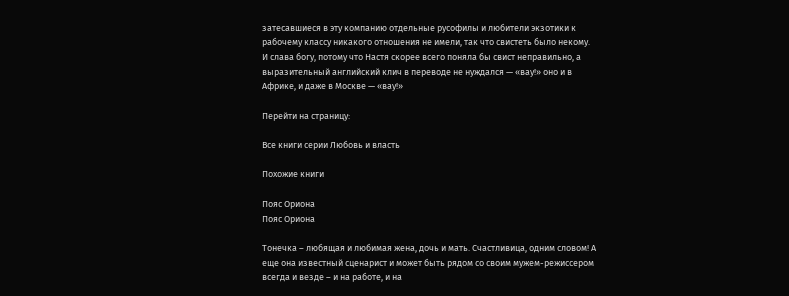затесавшиеся в эту компанию отдельные русофилы и любители экзотики к рабочему классу никакого отношения не имели, так что свистеть было некому. И слава богу, потому что Настя скорее всего поняла бы свист неправильно, а выразительный английский клич в переводе не нуждался — «вау!» оно и в Африке, и даже в Москве — «вау!»

Перейти на страницу:

Все книги серии Любовь и власть

Похожие книги

Пояс Ориона
Пояс Ориона

Тонечка – любящая и любимая жена, дочь и мать. Счастливица, одним словом! А еще она известный сценарист и может быть рядом со своим мужем-режиссером всегда и везде – и на работе, и на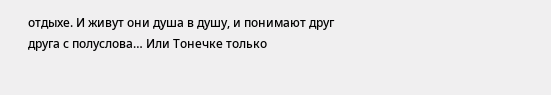отдыхе. И живут они душа в душу, и понимают друг друга с полуслова… Или Тонечке только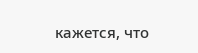кажется, что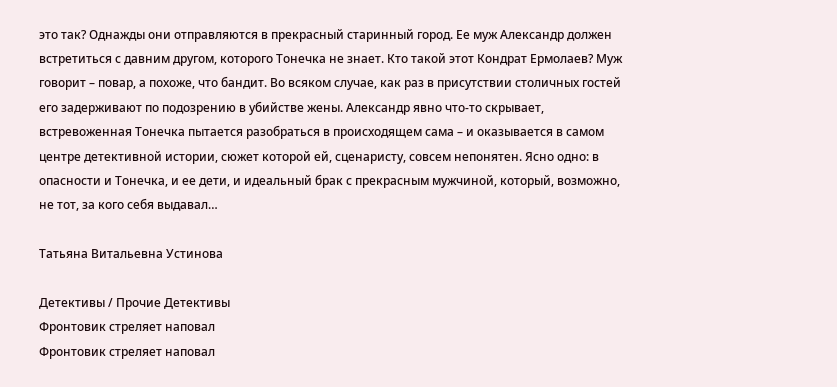это так? Однажды они отправляются в прекрасный старинный город. Ее муж Александр должен встретиться с давним другом, которого Тонечка не знает. Кто такой этот Кондрат Ермолаев? Муж говорит – повар, а похоже, что бандит. Во всяком случае, как раз в присутствии столичных гостей его задерживают по подозрению в убийстве жены. Александр явно что-то скрывает, встревоженная Тонечка пытается разобраться в происходящем сама – и оказывается в самом центре детективной истории, сюжет которой ей, сценаристу, совсем непонятен. Ясно одно: в опасности и Тонечка, и ее дети, и идеальный брак с прекрасным мужчиной, который, возможно, не тот, за кого себя выдавал…

Татьяна Витальевна Устинова

Детективы / Прочие Детективы
Фронтовик стреляет наповал
Фронтовик стреляет наповал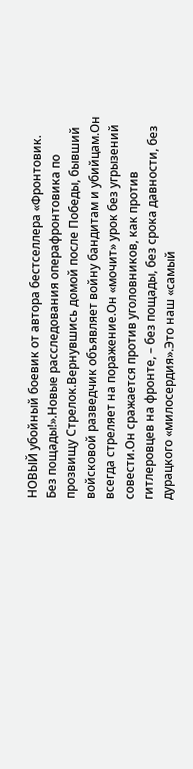НОВЫЙ убойный боевик от автора бестселлера «Фронтовик. Без пощады!».Новые расследования операфронтовика по прозвищу Стрелок.Вернувшись домой после Победы, бывший войсковой разведчик объявляет войну бандитам и убийцам.Он всегда стреляет на поражение.Он «мочит» урок без угрызений совести.Он сражается против уголовников, как против гитлеровцев на фронте, – без пощады, без срока давности, без дурацкого «милосердия».Это наш «самый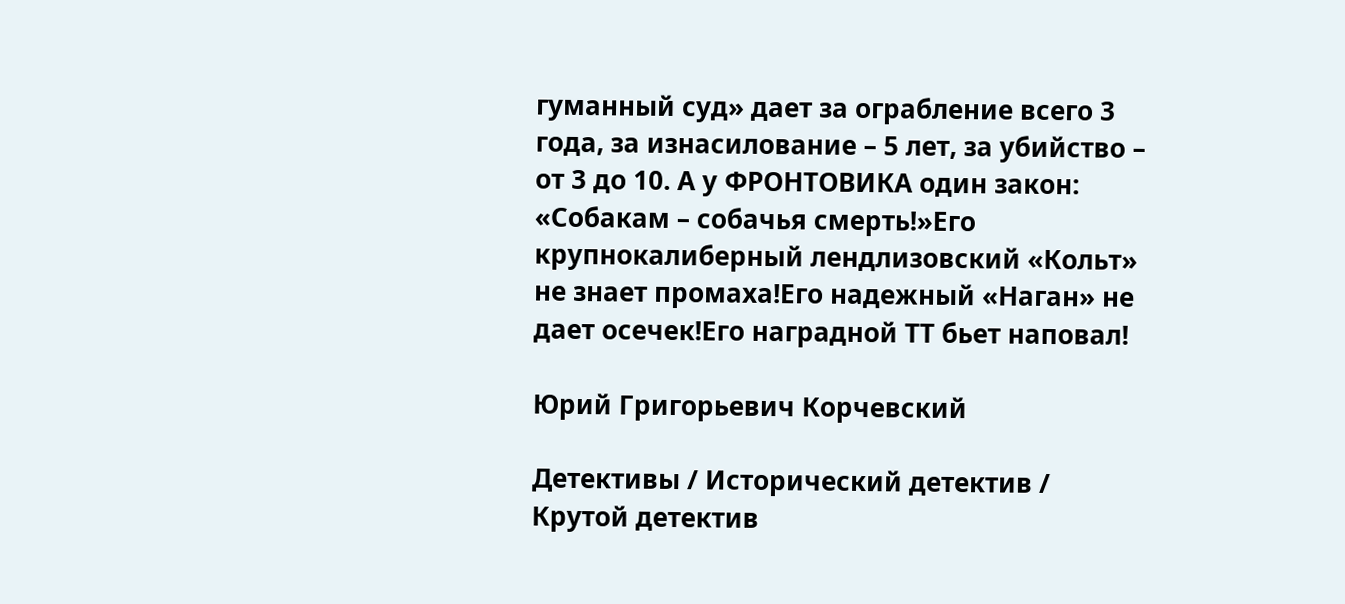гуманный суд» дает за ограбление всего 3 года, за изнасилование – 5 лет, за убийство – от 3 до 10. А у ФРОНТОВИКА один закон: «Собакам – собачья смерть!»Его крупнокалиберный лендлизовский «Кольт» не знает промаха!Его надежный «Наган» не дает осечек!Его наградной ТТ бьет наповал!

Юрий Григорьевич Корчевский

Детективы / Исторический детектив / Крутой детектив